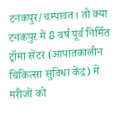टनकपुर/चम्पावत। तो क्या टनकपुर में 8 वर्ष पूर्व निर्मित ट्रॉमा सेंटर (आपातकालीन चिकित्सा सुविधा केंद्र) में मरीजों को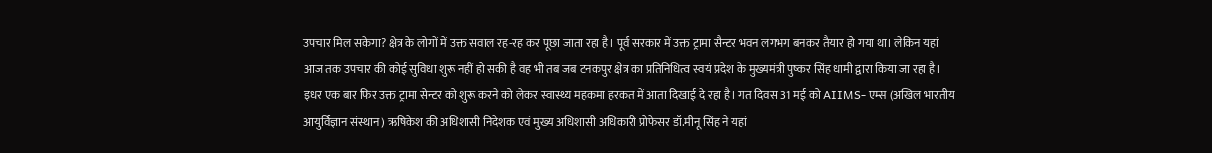उपचार मिल सकेगा? क्षेत्र के लोगों में उक्त सवाल रह-रह कर पूछा जाता रहा है। पूर्व सरकार में उक्त ट्रामा सैन्टर भवन लगभग बनकर तैयार हो गया था। लेकिन यहां आज तक उपचार की कोई सुविधा शुरू नहीं हो सकी है वह भी तब जब टनकपुर क्षेत्र का प्रतिनिधित्व स्वयं प्रदेश के मुख्यमंत्री पुष्कर सिंह धामी द्वारा किया जा रहा है।
इधर एक बार फिर उक्त ट्रामा सेन्टर को शुरू करने को लेकर स्वास्थ्य महकमा हरकत में आता दिखाई दे रहा है। गत दिवस 31 मई को AIIMS- एम्स (अखिल भारतीय आयुर्विज्ञान संस्थान) ऋषिकेश की अधिशासी निदेशक एवं मुख्य अधिशासी अधिकारी प्रोफेसर डॉ.मीनू सिंह ने यहां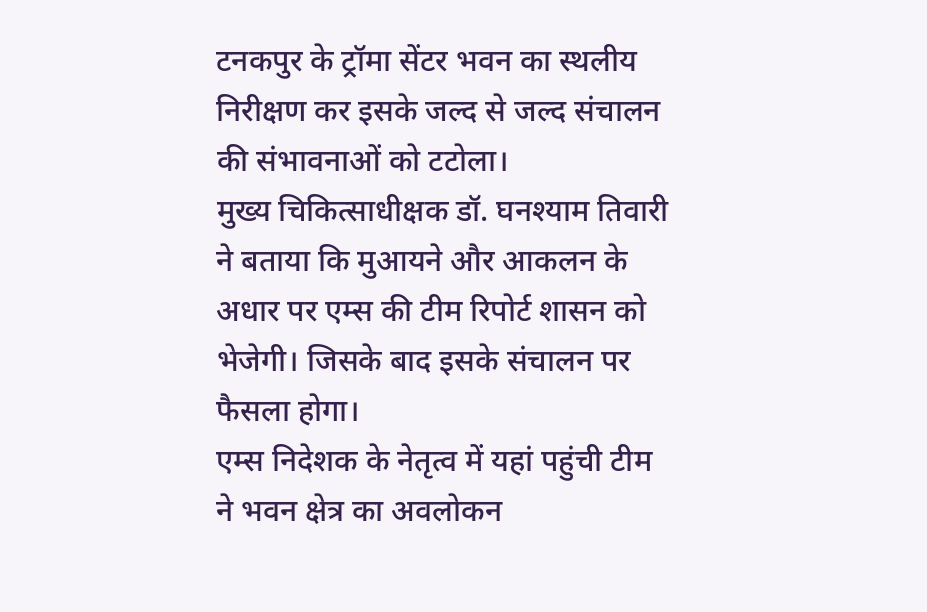टनकपुर के ट्रॉमा सेंटर भवन का स्थलीय निरीक्षण कर इसके जल्द से जल्द संचालन की संभावनाओं को टटोला।
मुख्य चिकित्साधीक्षक डॉ. घनश्याम तिवारी ने बताया कि मुआयने और आकलन के अधार पर एम्स की टीम रिपोर्ट शासन को भेजेगी। जिसके बाद इसके संचालन पर फैसला होगा।
एम्स निदेशक के नेतृत्व में यहां पहुंची टीम ने भवन क्षेत्र का अवलोकन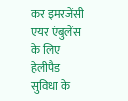कर इमरजेंसी एयर एंबुलेंस के लिए हेलीपैड सुविधा के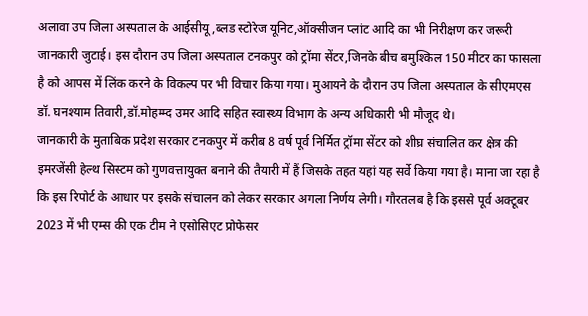अलावा उप जिला अस्पताल के आईसीयू,ब्लड स्टोरेज यूनिट,ऑक्सीजन प्लांट आदि का भी निरीक्षण कर जरूरी जानकारी जुटाई। इस दौरान उप जिला अस्पताल टनकपुर को ट्रॉमा सेंटर,जिनके बीच बमुश्किल 150 मीटर का फासला है को आपस में लिंक करने के विकल्प पर भी विचार किया गया। मुआयने के दौरान उप जिला अस्पताल के सीएमएस डॉ. घनश्याम तिवारी,डॉ.मोहम्म्द उमर आदि सहित स्वास्थ्य विभाग के अन्य अधिकारी भी मौजूद थे।
जानकारी के मुताबिक प्रदेश सरकार टनकपुर में करीब 8 वर्ष पूर्व निर्मित ट्रॉमा सेंटर को शीघ्र संचालित कर क्षेत्र की इमरजेंसी हेल्थ सिस्टम को गुणवत्तायुक्त बनाने की तैयारी में हैं जिसके तहत यहां यह सर्वे किया गया है। माना जा रहा है कि इस रिपोर्ट के आधार पर इसके संचालन को लेकर सरकार अगला निर्णय लेगी। गौरतलब है कि इससे पूर्व अक्टूबर 2023 में भी एम्स की एक टीम ने एसोसिएट प्रोफेसर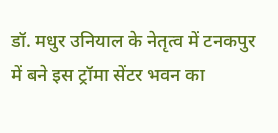डॉ. मधुर उनियाल के नेतृत्व में टनकपुर में बने इस ट्रॉमा सेंटर भवन का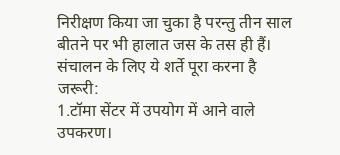निरीक्षण किया जा चुका है परन्तु तीन साल बीतने पर भी हालात जस के तस ही हैं।
संचालन के लिए ये शर्ते पूरा करना है जरूरी:
1.टॉमा सेंटर में उपयोग में आने वाले उपकरण।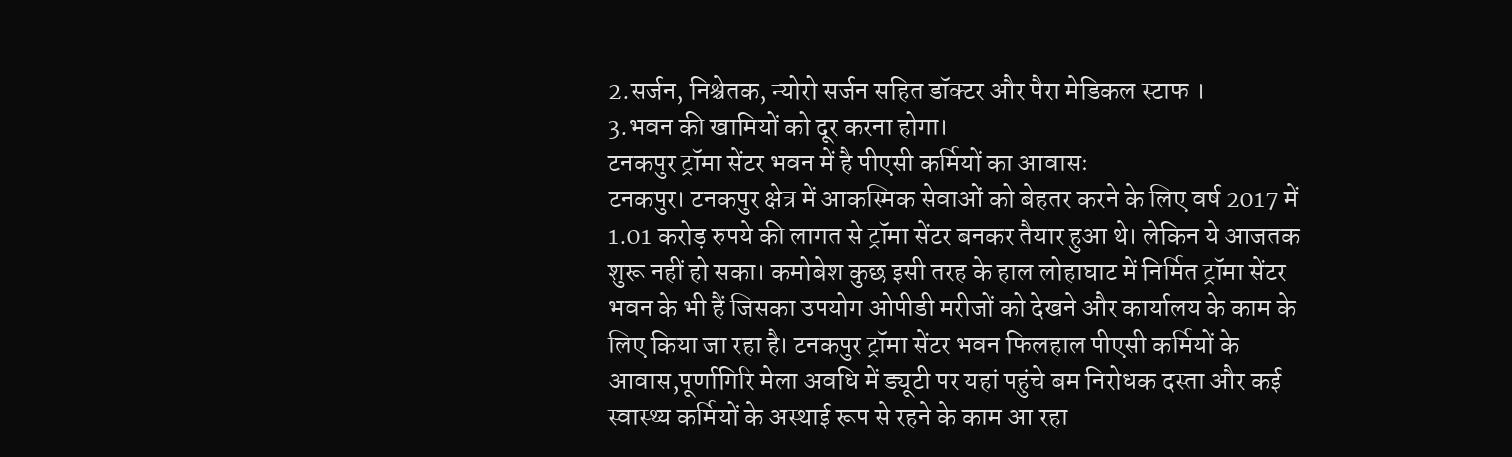2.सर्जन, निश्चेतक, न्योरो सर्जन सहित डॉक्टर और पैरा मेडिकल स्टाफ ।
3.भवन की खामियों को दूर करना होगा।
टनकपुर ट्रॉमा सेंटर भवन में है पीएसी कर्मियों का आवासः
टनकपुर। टनकपुर क्षेत्र में आकस्मिक सेवाओं को बेहतर करने के लिए वर्ष 2017 में 1.01 करोड़ रुपये की लागत से ट्रॉमा सेंटर बनकर तैयार हुआ थे। लेकिन ये आजतक शुरू नहीं हो सका। कमोबेश कुछ इसी तरह के हाल लोहाघाट में निर्मित ट्रॉमा सेंटर भवन के भी हैं जिसका उपयोग ओपीडी मरीजों को देखने और कार्यालय के काम के लिए किया जा रहा है। टनकपुर ट्रॉमा सेंटर भवन फिलहाल पीएसी कर्मियों के आवास,पूर्णागिरि मेला अवधि में ड्यूटी पर यहां पहुंचे बम निरोधक दस्ता और कई स्वास्थ्य कर्मियों के अस्थाई रूप से रहने के काम आ रहा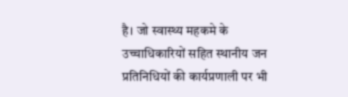है। जो स्वास्थ्य महकमे के उच्चाधिकारियों सहित स्थानीय जन प्रतिनिधियों की कार्यप्रणाली पर भी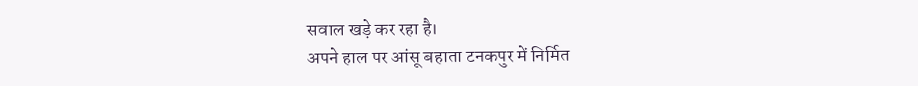सवाल खड़े कर रहा है।
अपने हाल पर आंसू बहाता टनकपुर में निर्मित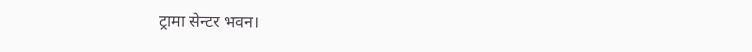ट्रामा सेन्टर भवन।